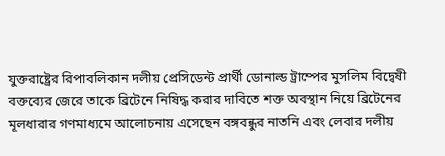যুক্তরাষ্ট্রের রিপাবলিকান দলীয় প্রেসিডেন্ট প্রার্থী ডোনাল্ড ট্রাম্পের মুসলিম বিদ্বেষী বক্তব্যের জেরে তাকে ব্রিটেনে নিষিদ্ধ করার দাবিতে শক্ত অবস্থান নিয়ে ব্রিটেনের মূলধারার গণমাধ্যমে আলোচনায় এসেছেন বঙ্গবন্ধুর নাতনি এবং লেবার দলীয়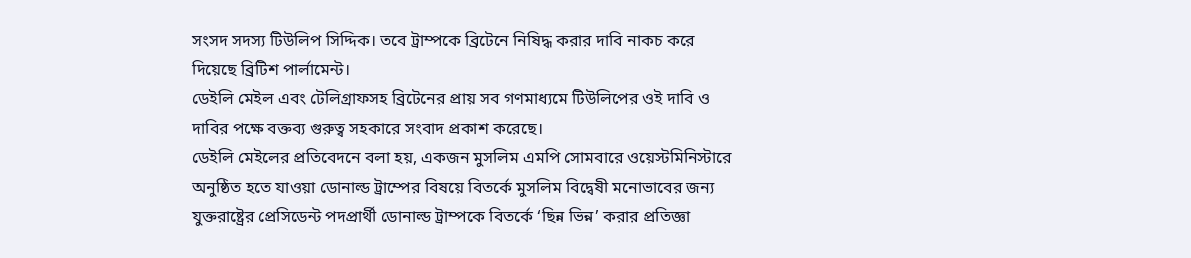সংসদ সদস্য টিউলিপ সিদ্দিক। তবে ট্রাম্পকে ব্রিটেনে নিষিদ্ধ করার দাবি নাকচ করে দিয়েছে ব্রিটিশ পার্লামেন্ট।
ডেইলি মেইল এবং টেলিগ্রাফসহ ব্রিটেনের প্রায় সব গণমাধ্যমে টিউলিপের ওই দাবি ও দাবির পক্ষে বক্তব্য গুরুত্ব সহকারে সংবাদ প্রকাশ করেছে।
ডেইলি মেইলের প্রতিবেদনে বলা হয়, একজন মুসলিম এমপি সোমবারে ওয়েস্টমিনিস্টারে অনুষ্ঠিত হতে যাওয়া ডোনাল্ড ট্রাম্পের বিষয়ে বিতর্কে মুসলিম বিদ্বেষী মনোভাবের জন্য যুক্তরাষ্ট্রের প্রেসিডেন্ট পদপ্রার্থী ডোনাল্ড ট্রাম্পকে বিতর্কে ‘ছিন্ন ভিন্ন’ করার প্রতিজ্ঞা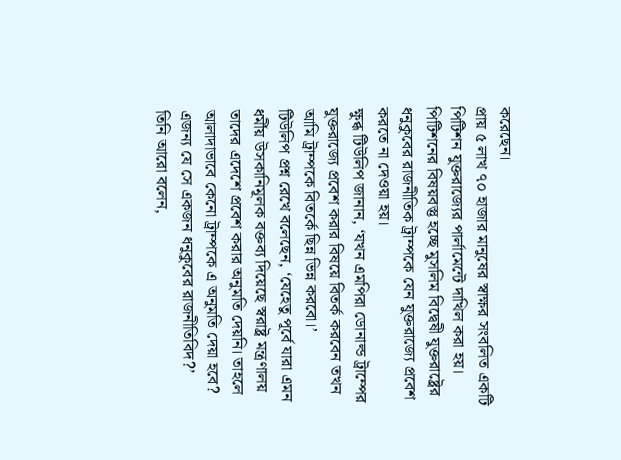করেছেন।
প্রায় ৫ লাখ ৭০ হাজার মানুষের স্বাক্ষর সংবলিত একটি পিটিশন যুক্তরাজ্যের পার্লামেন্টে দাখিল করা হয়। পিটিশনের বিষয়বস্তু হচ্ছে মুসলিম বিদ্বেষী যুক্তরাষ্ট্রের ধনুকুবের রাজনীতিক ট্রাম্পকে যেন যুক্তরাজ্যে প্রবেশ করতে না দেওয়া হয়।
ক্ষুব্ধ টিউলিপ জানান, ‘যখন এমপিরা ডোনাল্ড ট্রাম্পের যুক্তরাজ্যে প্রবেশ করার বিষয়ে বিতর্ক করবেন তখন আমি ট্রাম্পকে বিতর্কে ছিন্ন ভিন্ন করবো।’
টিউলিপ প্রশ্ন রেখে বলেছেন, ‘যেহেতু পূর্বে যারা এমন ধর্মীয় উসকানিমূলক বক্তব্য দিয়েছে স্বরাষ্ট্র মন্ত্রণালয় তাদের এদেশে প্রবেশ করার অনুমতি দেয়নি। তাহলে আলাদাভাবে কেনো ট্রাম্পকে এ অনুমতি দেয়া হবে? এজন্য যে সে একজন ধনুকুবের রাজনীতিবিদ?’
তিনি আরো বলেন,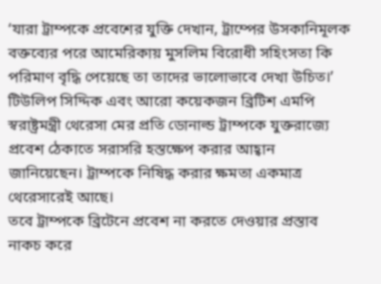‘যারা ট্রাম্পকে প্রবেশের যুক্তি দেখান, ট্রাম্পের উসকানিমূলক বক্তব্যের পরে আমেরিকায় মুসলিম বিরোধী সহিংসতা কি পরিমাণ বৃদ্ধি পেয়েছে তা তাদের ভালোভাবে দেখা উচিত।’
টিউলিপ সিদ্দিক এবং আরো কয়েকজন ব্রিটিশ এমপি স্বরাষ্ট্রমন্ত্রী থেরেসা মের প্রতি ডোনাল্ড ট্রাম্পকে যুক্তরাজ্যে প্রবেশ ঠেকাতে সরাসরি হস্তক্ষেপ করার আহ্বান জানিয়েছেন। ট্রাম্পকে নিষিদ্ধ করার ক্ষমতা একমাত্র থেরেসারেই আছে।
তবে ট্রাম্পকে ব্রিটেনে প্রবেশ না করতে দেওয়ার প্রস্তাব নাকচ করে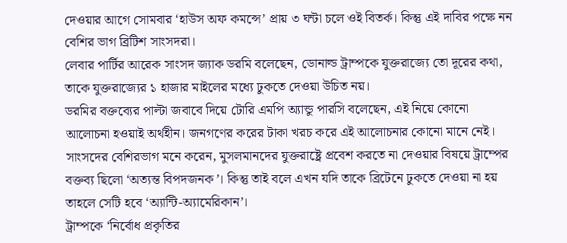দেওয়ার আগে সোমবার ‘হাউস অফ কমন্সে’ প্রায় ৩ ঘন্টা চলে ওই বিতর্ক। কিন্তু এই দাবির পক্ষে নন বেশির ভাগ ব্রিটিশ সাংসদরা।
লেবার পার্টির আরেক সাংসদ জ্যাক ডরমি বলেছেন, ডোনাল্ড ট্রাম্পকে যুক্তরাজ্যে তো দূরের কথা, তাকে যুক্তরাজ্যের ১ হাজার মাইলের মধ্যে ঢুকতে দেওয়া উচিত নয়।
ডরমির বক্তব্যের পাল্টা জবাবে দিয়ে টোরি এমপি অ্যান্ডু পারসি বলেছেন, এই নিয়ে কোনো আলোচনা হওয়াই অর্থহীন। জনগণের করের টাকা খরচ করে এই আলোচনার কোনো মানে নেই।
সাংসদের বেশিরভাগ মনে করেন, মুসলমানদের যুক্তরাষ্ট্রে প্রবেশ করতে না দেওয়ার বিষয়ে ট্রাম্পের বক্তব্য ছিলো ‘অত্যন্ত বিপদজনক’। কিন্তু তাই বলে এখন যদি তাকে ব্রিটেনে ঢুকতে দেওয়া না হয় তাহলে সেটি হবে ‘অ্যান্টি-অ্যামেরিকান’।
ট্রাম্পকে ‘নির্বোধ প্রকৃতির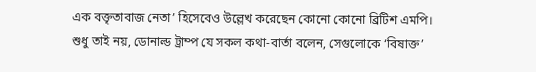এক বক্তৃতাবাজ নেতা’ হিসেবেও উল্লেখ করেছেন কোনো কোনো ব্রিটিশ এমপি। শুধু তাই নয়, ডোনাল্ড ট্রাম্প যে সকল কথা-বার্তা বলেন, সেগুলোকে ‘বিষাক্ত’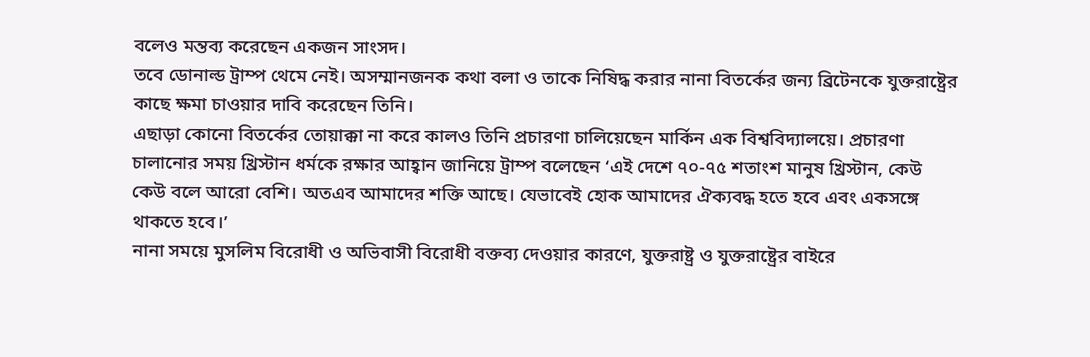বলেও মন্তব্য করেছেন একজন সাংসদ।
তবে ডোনাল্ড ট্রাম্প থেমে নেই। অসম্মানজনক কথা বলা ও তাকে নিষিদ্ধ করার নানা বিতর্কের জন্য ব্রিটেনকে যুক্তরাষ্ট্রের কাছে ক্ষমা চাওয়ার দাবি করেছেন তিনি।
এছাড়া কোনো বিতর্কের তোয়াক্কা না করে কালও তিনি প্রচারণা চালিয়েছেন মার্কিন এক বিশ্ববিদ্যালয়ে। প্রচারণা চালানোর সময় খ্রিস্টান ধর্মকে রক্ষার আহ্বান জানিয়ে ট্রাম্প বলেছেন ‘এই দেশে ৭০-৭৫ শতাংশ মানুষ খ্রিস্টান, কেউ কেউ বলে আরো বেশি। অতএব আমাদের শক্তি আছে। যেভাবেই হোক আমাদের ঐক্যবদ্ধ হতে হবে এবং একসঙ্গে থাকতে হবে।’
নানা সময়ে মুসলিম বিরোধী ও অভিবাসী বিরোধী বক্তব্য দেওয়ার কারণে, যুক্তরাষ্ট্র ও যুক্তরাষ্ট্রের বাইরে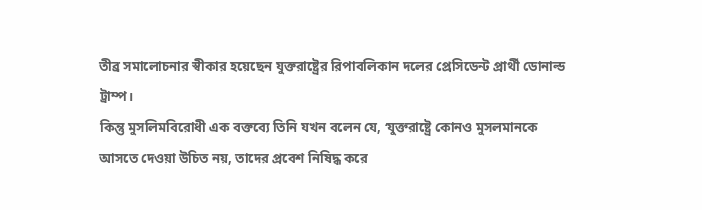তীব্র সমালোচনার স্বীকার হয়েছেন যুক্তরাষ্ট্রের রিপাবলিকান দলের প্রেসিডেন্ট প্রার্থী ডোনাল্ড ট্রাম্প।
কিন্তু মুসলিমবিরোধী এক বক্তব্যে তিনি যখন বলেন যে, ‘যুক্তরাষ্ট্রে কোনও মুসলমানকে আসতে দেওয়া উচিত নয়, তাদের প্রবেশ নিষিদ্ধ করে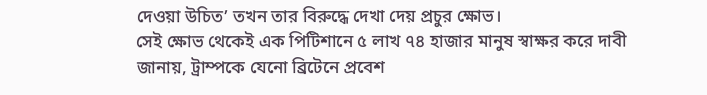দেওয়া উচিত’ তখন তার বিরুদ্ধে দেখা দেয় প্রচুর ক্ষোভ।
সেই ক্ষোভ থেকেই এক পিটিশানে ৫ লাখ ৭৪ হাজার মানুষ স্বাক্ষর করে দাবী জানায়, ট্রাম্পকে যেনো ব্রিটেনে প্রবেশ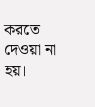করতে দেওয়া না হয়।